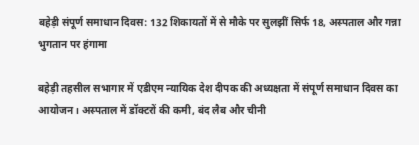बहेड़ी संपूर्ण समाधान दिवस: 132 शिकायतों में से मौके पर सुलझीं सिर्फ 18, अस्पताल और गन्ना भुगतान पर हंगामा

बहेड़ी तहसील सभागार में एडीएम न्यायिक देश दीपक की अध्यक्षता में संपूर्ण समाधान दिवस का आयोजन। अस्पताल में डॉक्टरों की कमी, बंद लैब और चीनी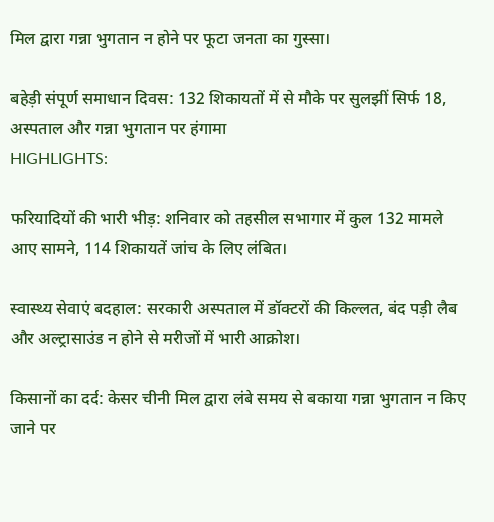मिल द्वारा गन्ना भुगतान न होने पर फूटा जनता का गुस्सा।

बहेड़ी संपूर्ण समाधान दिवस: 132 शिकायतों में से मौके पर सुलझीं सिर्फ 18, अस्पताल और गन्ना भुगतान पर हंगामा
HIGHLIGHTS:

फरियादियों की भारी भीड़: शनिवार को तहसील सभागार में कुल 132 मामले आए सामने, 114 शिकायतें जांच के लिए लंबित।

स्वास्थ्य सेवाएं बदहाल: सरकारी अस्पताल में डॉक्टरों की किल्लत, बंद पड़ी लैब और अल्ट्रासाउंड न होने से मरीजों में भारी आक्रोश।

किसानों का दर्द: केसर चीनी मिल द्वारा लंबे समय से बकाया गन्ना भुगतान न किए जाने पर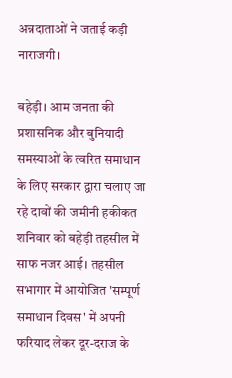अन्नदाताओं ने जताई कड़ी नाराजगी।

बहेड़ी। आम जनता की प्रशासनिक और बुनियादी समस्याओं के त्वरित समाधान के लिए सरकार द्वारा चलाए जा रहे दावों की जमीनी हकीकत शनिवार को बहेड़ी तहसील में साफ नजर आई। तहसील सभागार में आयोजित 'सम्पूर्ण समाधान दिवस' में अपनी फरियाद लेकर दूर-दराज के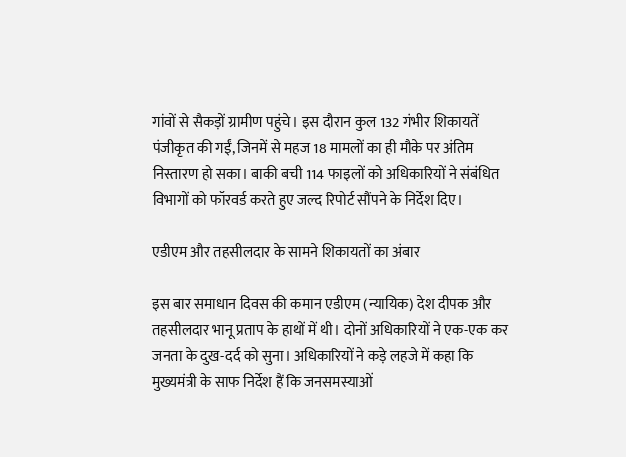गांवों से सैकड़ों ग्रामीण पहुंचे। इस दौरान कुल 132 गंभीर शिकायतें पंजीकृत की गईं, जिनमें से महज 18 मामलों का ही मौके पर अंतिम निस्तारण हो सका। बाकी बची 114 फाइलों को अधिकारियों ने संबंधित विभागों को फॉरवर्ड करते हुए जल्द रिपोर्ट सौंपने के निर्देश दिए।

एडीएम और तहसीलदार के सामने शिकायतों का अंबार

इस बार समाधान दिवस की कमान एडीएम (न्यायिक) देश दीपक और तहसीलदार भानू प्रताप के हाथों में थी। दोनों अधिकारियों ने एक-एक कर जनता के दुख-दर्द को सुना। अधिकारियों ने कड़े लहजे में कहा कि मुख्यमंत्री के साफ निर्देश हैं कि जनसमस्याओं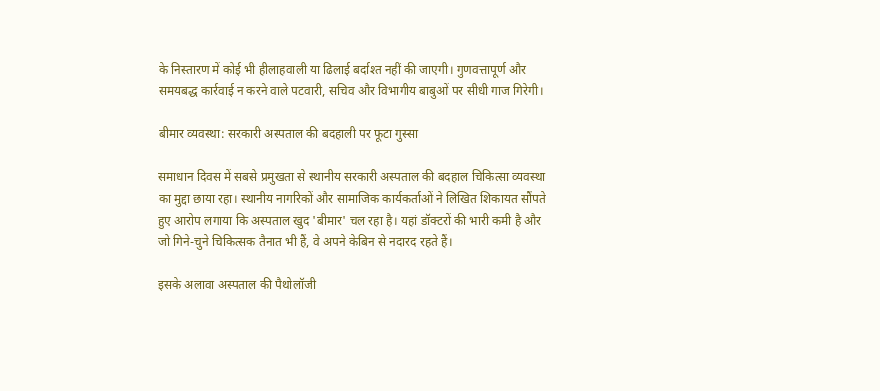के निस्तारण में कोई भी हीलाहवाली या ढिलाई बर्दाश्त नहीं की जाएगी। गुणवत्तापूर्ण और समयबद्ध कार्रवाई न करने वाले पटवारी, सचिव और विभागीय बाबुओं पर सीधी गाज गिरेगी।

बीमार व्यवस्था: सरकारी अस्पताल की बदहाली पर फूटा गुस्सा

समाधान दिवस में सबसे प्रमुखता से स्थानीय सरकारी अस्पताल की बदहाल चिकित्सा व्यवस्था का मुद्दा छाया रहा। स्थानीय नागरिकों और सामाजिक कार्यकर्ताओं ने लिखित शिकायत सौंपते हुए आरोप लगाया कि अस्पताल खुद 'बीमार' चल रहा है। यहां डॉक्टरों की भारी कमी है और जो गिने-चुने चिकित्सक तैनात भी हैं, वे अपने केबिन से नदारद रहते हैं।

इसके अलावा अस्पताल की पैथोलॉजी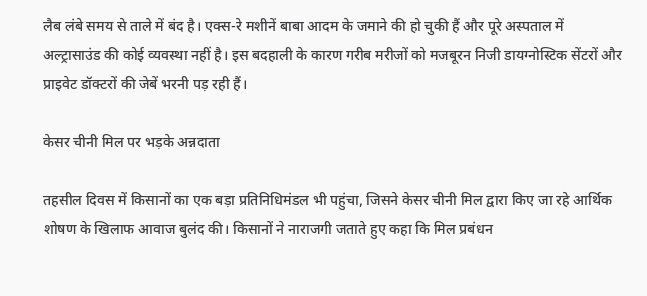लैब लंबे समय से ताले में बंद है। एक्स-रे मशीनें बाबा आदम के जमाने की हो चुकी हैं और पूरे अस्पताल में अल्ट्रासाउंड की कोई व्यवस्था नहीं है। इस बदहाली के कारण गरीब मरीजों को मजबूरन निजी डायग्नोस्टिक सेंटरों और प्राइवेट डॉक्टरों की जेबें भरनी पड़ रही हैं।

केसर चीनी मिल पर भड़के अन्नदाता

तहसील दिवस में किसानों का एक बड़ा प्रतिनिधिमंडल भी पहुंचा, जिसने केसर चीनी मिल द्वारा किए जा रहे आर्थिक शोषण के खिलाफ आवाज बुलंद की। किसानों ने नाराजगी जताते हुए कहा कि मिल प्रबंधन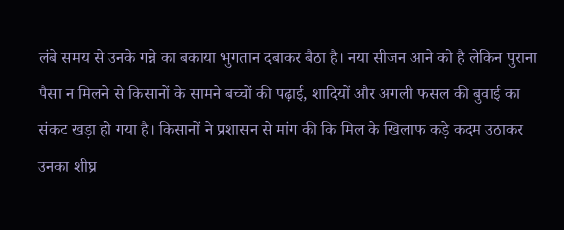लंबे समय से उनके गन्ने का बकाया भुगतान दबाकर बैठा है। नया सीजन आने को है लेकिन पुराना पैसा न मिलने से किसानों के सामने बच्चों की पढ़ाई, शादियों और अगली फसल की बुवाई का संकट खड़ा हो गया है। किसानों ने प्रशासन से मांग की कि मिल के खिलाफ कड़े कदम उठाकर उनका शीघ्र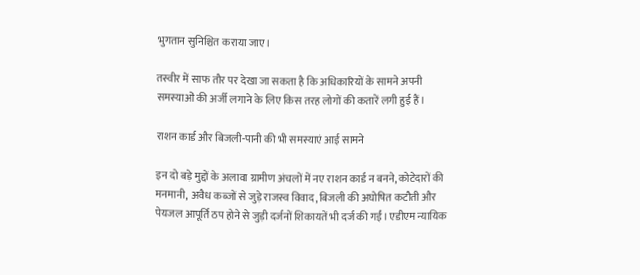भुगतान सुनिश्चित कराया जाए।

तस्वीर में साफ तौर पर देखा जा सकता है कि अधिकारियों के सामने अपनी समस्याओं की अर्जी लगाने के लिए किस तरह लोगों की कतारें लगी हुई हैं।

राशन कार्ड और बिजली-पानी की भी समस्याएं आई सामने

इन दो बड़े मुद्दों के अलावा ग्रामीण अंचलों में नए राशन कार्ड न बनने, कोटेदारों की मनमानी, अवैध कब्जों से जुड़े राजस्व विवाद, बिजली की अघोषित कटौती और पेयजल आपूर्ति ठप होने से जुड़ी दर्जनों शिकायतें भी दर्ज की गईं। एडीएम न्यायिक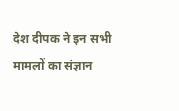देश दीपक ने इन सभी मामलों का संज्ञान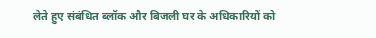लेते हुए संबंधित ब्लॉक और बिजली घर के अधिकारियों को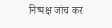निष्पक्ष जांच कर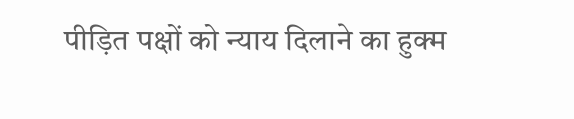पीड़ित पक्षों को न्याय दिलाने का हुक्म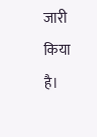जारी किया है।